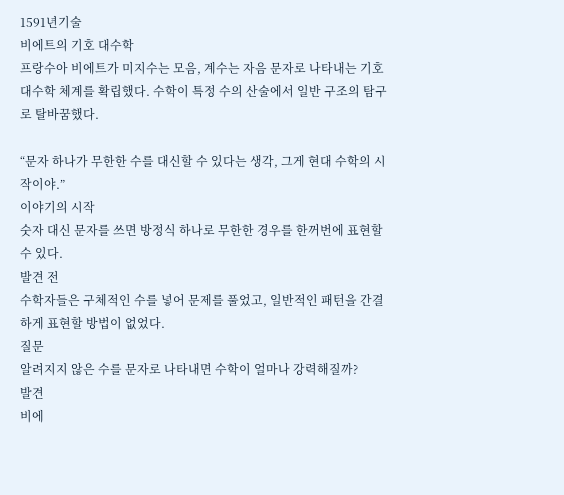1591년기술
비에트의 기호 대수학
프랑수아 비에트가 미지수는 모음, 계수는 자음 문자로 나타내는 기호 대수학 체계를 확립했다. 수학이 특정 수의 산술에서 일반 구조의 탐구로 탈바꿈했다.

“문자 하나가 무한한 수를 대신할 수 있다는 생각, 그게 현대 수학의 시작이야.”
이야기의 시작
숫자 대신 문자를 쓰면 방정식 하나로 무한한 경우를 한꺼번에 표현할 수 있다.
발견 전
수학자들은 구체적인 수를 넣어 문제를 풀었고, 일반적인 패턴을 간결하게 표현할 방법이 없었다.
질문
알려지지 않은 수를 문자로 나타내면 수학이 얼마나 강력해질까?
발견
비에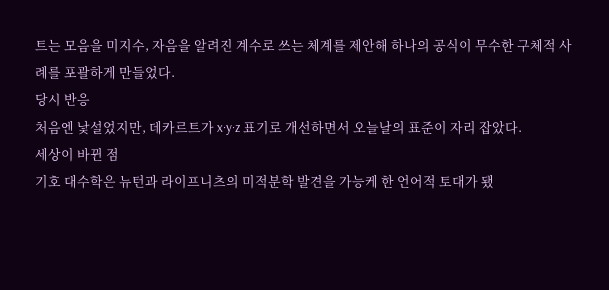트는 모음을 미지수, 자음을 알려진 계수로 쓰는 체계를 제안해 하나의 공식이 무수한 구체적 사례를 포괄하게 만들었다.
당시 반응
처음엔 낯설었지만, 데카르트가 x·y·z 표기로 개선하면서 오늘날의 표준이 자리 잡았다.
세상이 바뀐 점
기호 대수학은 뉴턴과 라이프니츠의 미적분학 발견을 가능케 한 언어적 토대가 됐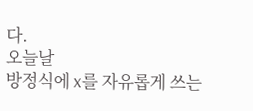다.
오늘날
방정식에 x를 자유롭게 쓰는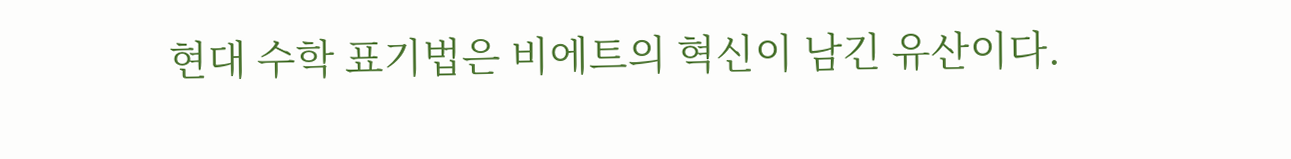현대 수학 표기법은 비에트의 혁신이 남긴 유산이다.